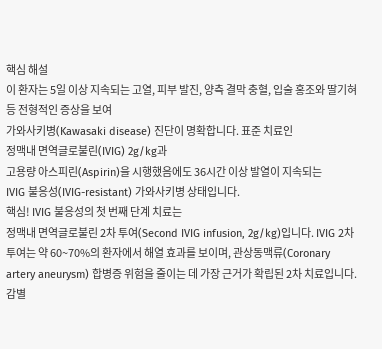핵심 해설
이 환자는 5일 이상 지속되는 고열, 피부 발진, 양측 결막 충혈, 입술 홍조와 딸기혀 등 전형적인 증상을 보여
가와사키병(Kawasaki disease) 진단이 명확합니다. 표준 치료인
정맥내 면역글로불린(IVIG) 2g/kg과
고용량 아스피린(Aspirin)을 시행했음에도 36시간 이상 발열이 지속되는
IVIG 불응성(IVIG-resistant) 가와사키병 상태입니다.
핵심! IVIG 불응성의 첫 번째 단계 치료는
정맥내 면역글로불린 2차 투여(Second IVIG infusion, 2g/kg)입니다. IVIG 2차 투여는 약 60~70%의 환자에서 해열 효과를 보이며, 관상동맥류(Coronary artery aneurysm) 합병증 위험을 줄이는 데 가장 근거가 확립된 2차 치료입니다.
감별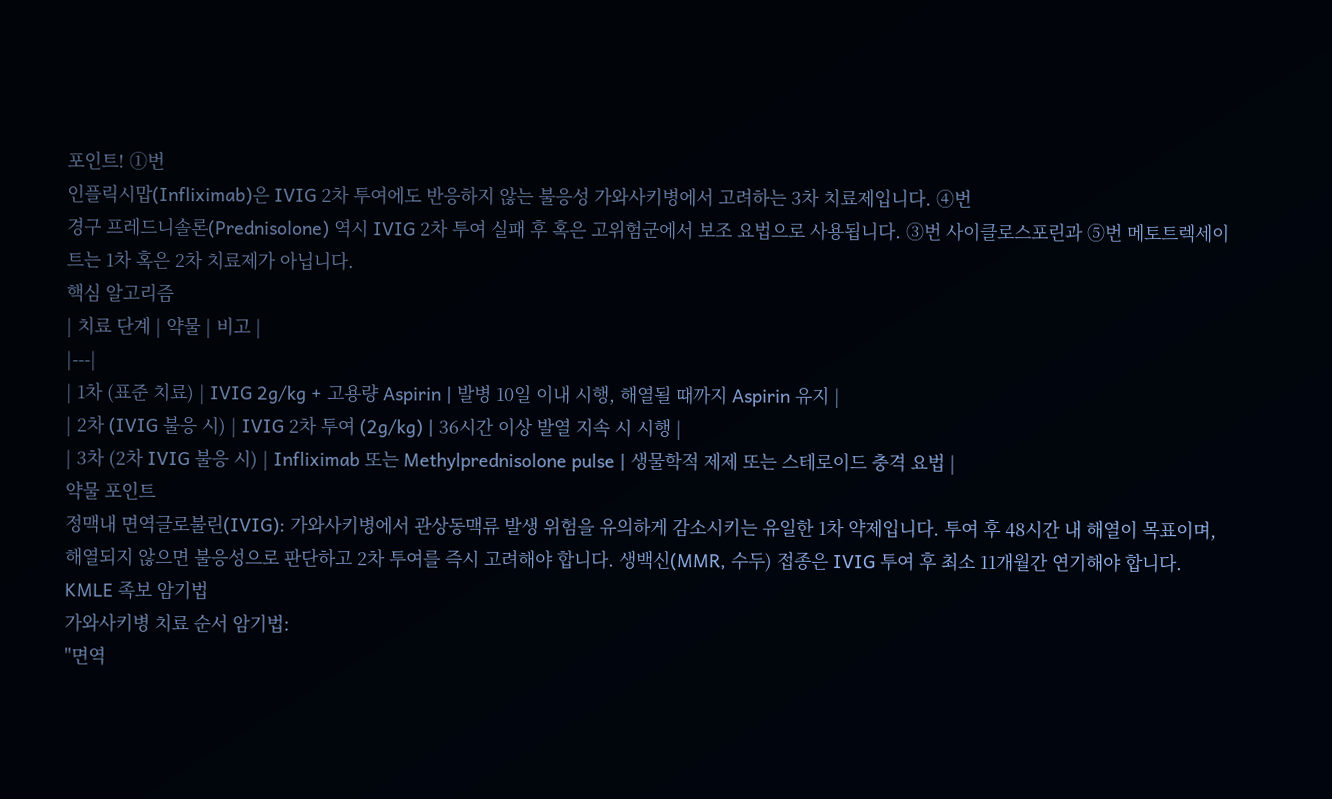포인트! ①번
인플릭시맙(Infliximab)은 IVIG 2차 투여에도 반응하지 않는 불응성 가와사키병에서 고려하는 3차 치료제입니다. ④번
경구 프레드니솔론(Prednisolone) 역시 IVIG 2차 투여 실패 후 혹은 고위험군에서 보조 요법으로 사용됩니다. ③번 사이클로스포린과 ⑤번 메토트렉세이트는 1차 혹은 2차 치료제가 아닙니다.
핵심 알고리즘
| 치료 단계 | 약물 | 비고 |
|---|
| 1차 (표준 치료) | IVIG 2g/kg + 고용량 Aspirin | 발병 10일 이내 시행, 해열될 때까지 Aspirin 유지 |
| 2차 (IVIG 불응 시) | IVIG 2차 투여 (2g/kg) | 36시간 이상 발열 지속 시 시행 |
| 3차 (2차 IVIG 불응 시) | Infliximab 또는 Methylprednisolone pulse | 생물학적 제제 또는 스테로이드 충격 요법 |
약물 포인트
정맥내 면역글로불린(IVIG): 가와사키병에서 관상동맥류 발생 위험을 유의하게 감소시키는 유일한 1차 약제입니다. 투여 후 48시간 내 해열이 목표이며, 해열되지 않으면 불응성으로 판단하고 2차 투여를 즉시 고려해야 합니다. 생백신(MMR, 수두) 접종은 IVIG 투여 후 최소 11개월간 연기해야 합니다.
KMLE 족보 암기법
가와사키병 치료 순서 암기법:
"면역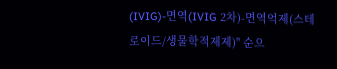(IVIG)-면역(IVIG 2차)-면역억제(스테로이드/생물학적제제)" 순으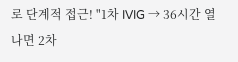로 단계적 접근! "1차 IVIG → 36시간 열 나면 2차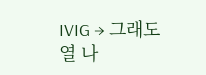IVIG → 그래도 열 나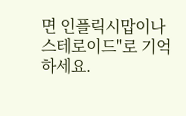면 인플릭시맙이나 스테로이드"로 기억하세요.